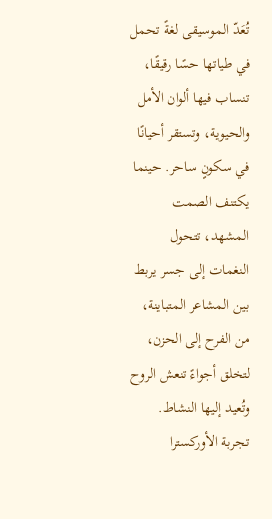تُعَدّ الموسيقى لغةً تحمل في طياتها حسًا رقيقًا، تنساب فيها ألوان الأمل والحيوية، وتستقر أحيانًا في سكونٍ ساحر. حينما يكتنف الصمت المشهد، تتحول النغمات إلى جسر يربط بين المشاعر المتباينة، من الفرح إلى الحزن، لتخلق أجواءً تنعش الروح وتُعيد إليها النشاط.
تجربة الأوركسترا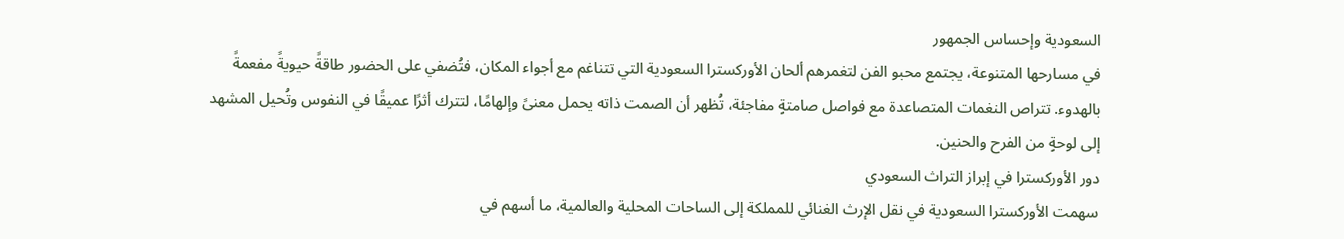السعودية وإحساس الجمهور
في مسارحها المتنوعة، يجتمع محبو الفن لتغمرهم ألحان الأوركسترا السعودية التي تتناغم مع أجواء المكان، فتُضفي على الحضور طاقةً حيويةً مفعمةً بالهدوء. تتراص النغمات المتصاعدة مع فواصل صامتةٍ مفاجئة، تُظهر أن الصمت ذاته يحمل معنىً وإلهامًا، لتترك أثرًا عميقًا في النفوس وتُحيل المشهد إلى لوحةٍ من الفرح والحنين.
دور الأوركسترا في إبراز التراث السعودي
سهمت الأوركسترا السعودية في نقل الإرث الغنائي للمملكة إلى الساحات المحلية والعالمية، ما أسهم في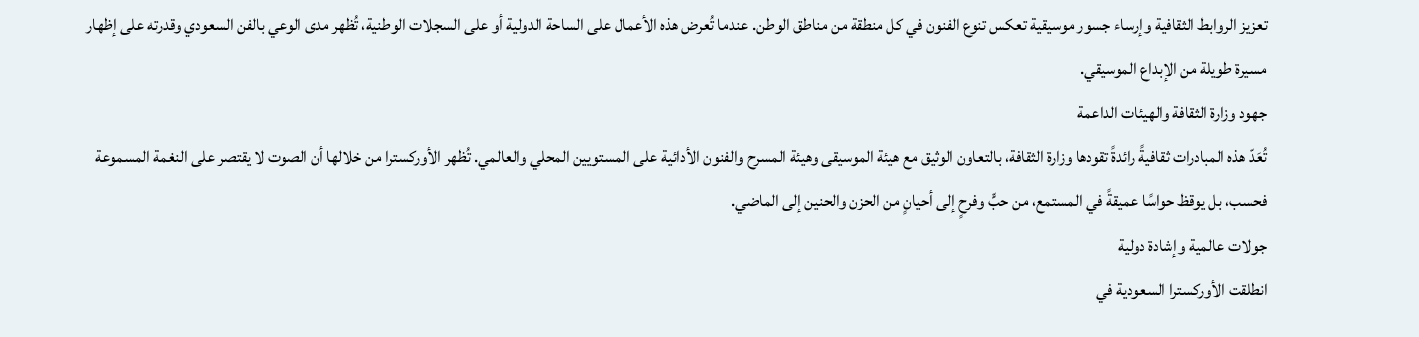تعزيز الروابط الثقافية وإرساء جسور موسيقية تعكس تنوع الفنون في كل منطقة من مناطق الوطن. عندما تُعرض هذه الأعمال على الساحة الدولية أو على السجلات الوطنية، تُظهر مدى الوعي بالفن السعودي وقدرته على إظهار مسيرة طويلة من الإبداع الموسيقي.
جهود وزارة الثقافة والهيئات الداعمة
تُعَدّ هذه المبادرات ثقافيةً رائدةً تقودها وزارة الثقافة، بالتعاون الوثيق مع هيئة الموسيقى وهيئة المسرح والفنون الأدائية على المستويين المحلي والعالمي. تُظهر الأوركسترا من خلالها أن الصوت لا يقتصر على النغمة المسموعة فحسب، بل يوقظ حواسًا عميقةً في المستمع، من حبٍّ وفرحٍ إلى أحيانٍ من الحزن والحنين إلى الماضي.
جولات عالمية وإشادة دولية
انطلقت الأوركسترا السعودية في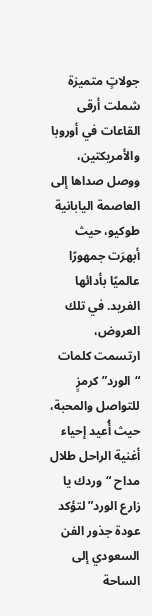جولاتٍ متميزة شملت أرقى القاعات في أوروبا والأمريكتين، ووصل صداها إلى العاصمة اليابانية طوكيو، حيث أبهرَت جمهورًا عالميًا بأدائها الفريد. في تلك العروض، ارتسمت كلمات “الورد” كرمزٍ للتواصل والمحبة، حيث أُعيد إحياء أغنية الراحل طلال مداح “وردك يا زارع الورد” لتؤكد عودة جذور الفن السعودي إلى الساحة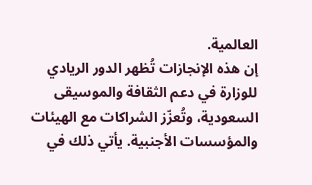العالمية.
إن هذه الإنجازات تُظهر الدور الريادي للوزارة في دعم الثقافة والموسيقى السعودية، وتُعزّز الشراكات مع الهيئات والمؤسسات الأجنبية. يأتي ذلك في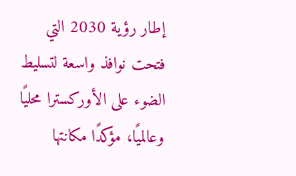إطار رؤية 2030 التي فتحت نوافذ واسعة لتسليط الضوء على الأوركسترا محليًا وعالميًا، مؤكدًا مكانتها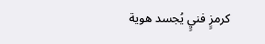كرمزٍ فنيٍ يُجسد هوية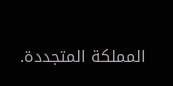المملكة المتجددة.